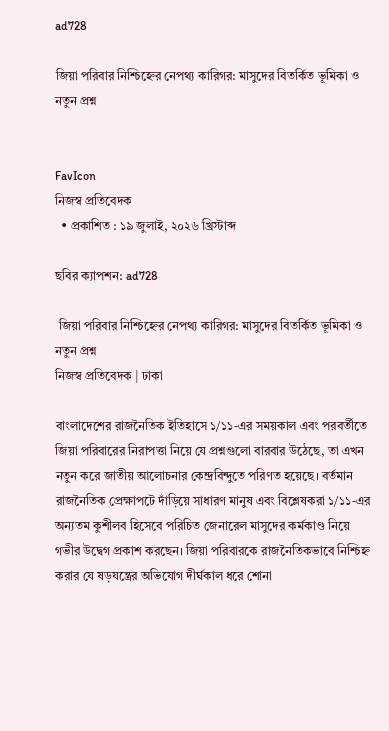ad728

জিয়া পরিবার নিশ্চিহ্নের নেপথ্য কারিগর: মাসুদের বিতর্কিত ভূমিকা ও নতুন প্রশ্ন


FavIcon
নিজস্ব প্রতিবেদক
  • প্রকাশিত : ১৯ জুলাই, ২০২৬ খ্রিস্টাব্দ

ছবির ক্যাপশন: ad728

 জিয়া পরিবার নিশ্চিহ্নের নেপথ্য কারিগর: মাসুদের বিতর্কিত ভূমিকা ও নতুন প্রশ্ন
নিজস্ব প্রতিবেদক | ঢাকা

বাংলাদেশের রাজনৈতিক ইতিহাসে ১/১১-এর সময়কাল এবং পরবর্তীতে জিয়া পরিবারের নিরাপত্তা নিয়ে যে প্রশ্নগুলো বারবার উঠেছে, তা এখন নতুন করে জাতীয় আলোচনার কেন্দ্রবিন্দুতে পরিণত হয়েছে। বর্তমান রাজনৈতিক প্রেক্ষাপটে দাঁড়িয়ে সাধারণ মানুষ এবং বিশ্লেষকরা ১/১১-এর অন্যতম কুশীলব হিসেবে পরিচিত জেনারেল মাসুদের কর্মকাণ্ড নিয়ে গভীর উদ্বেগ প্রকাশ করছেন। জিয়া পরিবারকে রাজনৈতিকভাবে নিশ্চিহ্ন করার যে ষড়যন্ত্রের অভিযোগ দীর্ঘকাল ধরে শোনা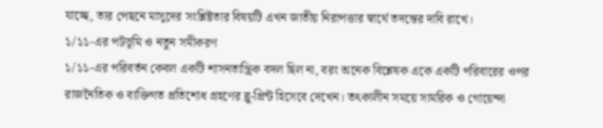যাচ্ছে, তার পেছনে মাসুদের সংশ্লিষ্টতার বিষয়টি এখন জাতীয় নিরাপত্তার স্বার্থে তদন্তের দাবি রাখে।
১/১১-এর পটভূমি ও নতুন সমীকরণ
১/১১-এর পরিবর্তন কেবল একটি শাসনতান্ত্রিক বদল ছিল না, বরং অনেক বিশ্লেষক একে একটি পরিবারের ওপর রাজনৈতিক ও ব্যক্তিগত প্রতিশোধ গ্রহণের ব্লু-প্রিন্ট হিসেবে দেখেন। তৎকালীন সময়ে সামরিক ও গোয়েন্দা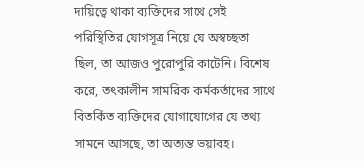দায়িত্বে থাকা ব্যক্তিদের সাথে সেই পরিস্থিতির যোগসূত্র নিয়ে যে অস্বচ্ছতা ছিল, তা আজও পুরোপুরি কাটেনি। বিশেষ করে, তৎকালীন সামরিক কর্মকর্তাদের সাথে বিতর্কিত ব্যক্তিদের যোগাযোগের যে তথ্য সামনে আসছে, তা অত্যন্ত ভয়াবহ।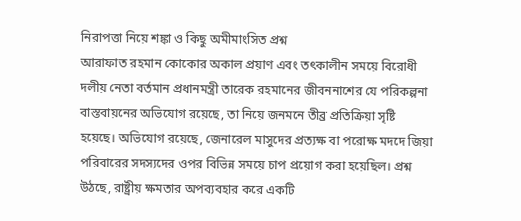নিরাপত্তা নিয়ে শঙ্কা ও কিছু অমীমাংসিত প্রশ্ন
আরাফাত রহমান কোকোর অকাল প্রয়াণ এবং তৎকালীন সময়ে বিরোধী দলীয় নেতা বর্তমান প্রধানমন্ত্রী তারেক রহমানের জীবননাশের যে পরিকল্পনা বাস্তবায়নের অভিযোগ রয়েছে, তা নিয়ে জনমনে তীব্র প্রতিক্রিয়া সৃষ্টি হয়েছে। অভিযোগ রয়েছে, জেনারেল মাসুদের প্রত্যক্ষ বা পরোক্ষ মদদে জিয়া পরিবারের সদস্যদের ওপর বিভিন্ন সময়ে চাপ প্রয়োগ করা হয়েছিল। প্রশ্ন উঠছে, রাষ্ট্রীয় ক্ষমতার অপব্যবহার করে একটি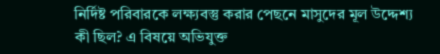নির্দিষ্ট পরিবারকে লক্ষ্যবস্তু করার পেছনে মাসুদের মূল উদ্দেশ্য কী ছিল? এ বিষয়ে অভিযুক্ত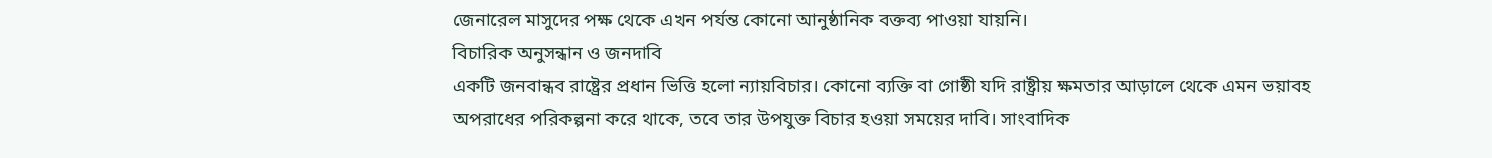জেনারেল মাসুদের পক্ষ থেকে এখন পর্যন্ত কোনো আনুষ্ঠানিক বক্তব্য পাওয়া যায়নি।
বিচারিক অনুসন্ধান ও জনদাবি
একটি জনবান্ধব রাষ্ট্রের প্রধান ভিত্তি হলো ন্যায়বিচার। কোনো ব্যক্তি বা গোষ্ঠী যদি রাষ্ট্রীয় ক্ষমতার আড়ালে থেকে এমন ভয়াবহ অপরাধের পরিকল্পনা করে থাকে, তবে তার উপযুক্ত বিচার হওয়া সময়ের দাবি। সাংবাদিক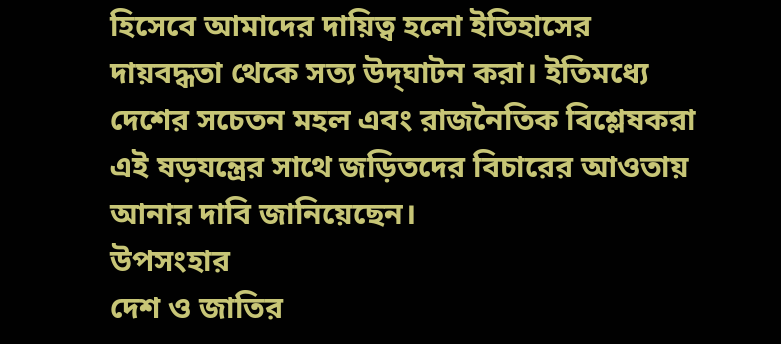হিসেবে আমাদের দায়িত্ব হলো ইতিহাসের দায়বদ্ধতা থেকে সত্য উদ্‌ঘাটন করা। ইতিমধ্যে দেশের সচেতন মহল এবং রাজনৈতিক বিশ্লেষকরা এই ষড়যন্ত্রের সাথে জড়িতদের বিচারের আওতায় আনার দাবি জানিয়েছেন।
উপসংহার
দেশ ও জাতির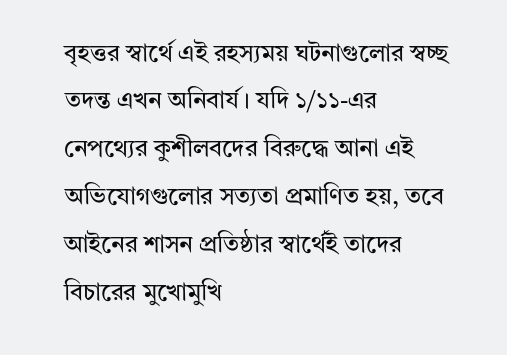বৃহত্তর স্বার্থে এই রহস্যময় ঘটনাগুলোর স্বচ্ছ তদন্ত এখন অনিবার্য। যদি ১/১১-এর নেপথ্যের কুশীলবদের বিরুদ্ধে আনা এই অভিযোগগুলোর সত্যতা প্রমাণিত হয়, তবে আইনের শাসন প্রতিষ্ঠার স্বার্থেই তাদের বিচারের মুখোমুখি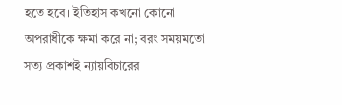হতে হবে। ইতিহাস কখনো কোনো অপরাধীকে ক্ষমা করে না; বরং সময়মতো সত্য প্রকাশই ন্যায়বিচারের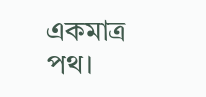একমাত্র পথ।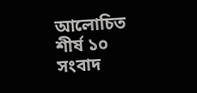আলোচিত শীর্ষ ১০ সংবাদ